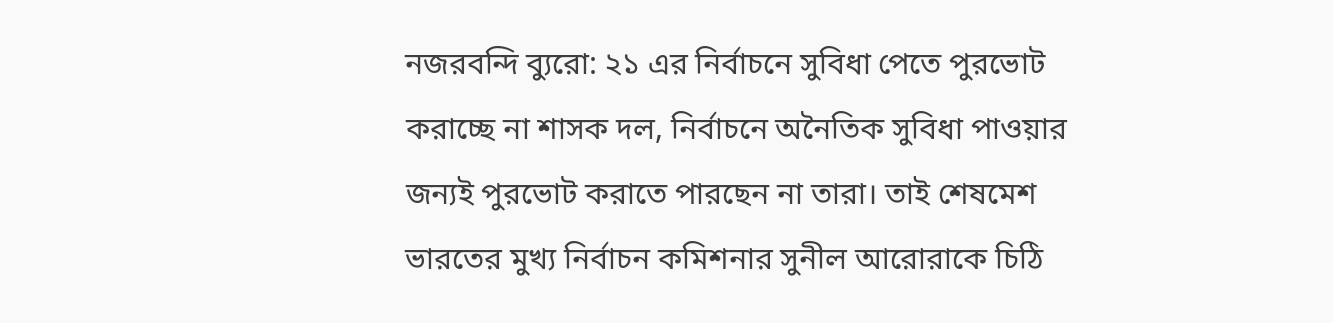নজরবন্দি ব্যুরো: ২১ এর নির্বাচনে সুবিধা পেতে পুরভোট করাচ্ছে না শাসক দল, নির্বাচনে অনৈতিক সুবিধা পাওয়ার জন্যই পুরভোট করাতে পারছেন না তারা। তাই শেষমেশ ভারতের মুখ্য নির্বাচন কমিশনার সুনীল আরোরাকে চিঠি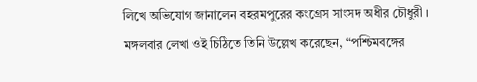লিখে অভিযোগ জানালেন বহরমপুরের কংগ্রেস সাংসদ অধীর চৌধুরী । মঙ্গলবার লেখা ওই চিঠিতে তিনি উল্লেখ করেছেন, “পশ্চিমবঙ্গের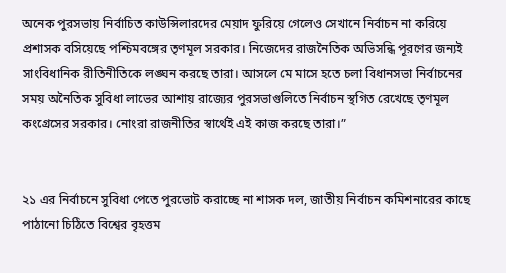অনেক পুরসভায় নির্বাচিত কাউন্সিলারদের মেয়াদ ফুরিয়ে গেলেও সেখানে নির্বাচন না করিয়ে প্রশাসক বসিয়েছে পশ্চিমবঙ্গের তৃণমূল সরকার। নিজেদের রাজনৈতিক অভিসন্ধি পূরণের জন্যই সাংবিধানিক রীতিনীতিকে লঙ্ঘন করছে তারা। আসলে মে মাসে হতে চলা বিধানসভা নির্বাচনের সময় অনৈতিক সুবিধা লাভের আশায় রাজ্যের পুরসভাগুলিতে নির্বাচন স্থগিত রেখেছে তৃণমূল কংগ্রেসের সরকার। নোংরা রাজনীতির স্বার্থেই এই কাজ করছে তারা।”


২১ এর নির্বাচনে সুবিধা পেতে পুরভোট করাচ্ছে না শাসক দল, জাতীয় নির্বাচন কমিশনারের কাছে পাঠানো চিঠিতে বিশ্বের বৃহত্তম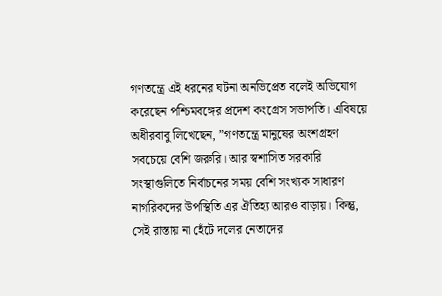গণতন্ত্রে এই ধরনের ঘটনা অনভিপ্রেত বলেই অভিযোগ করেছেন পশ্চিমবঙ্গের প্রদেশ কংগ্রেস সভাপতি। এবিষয়ে অধীরবাবু লিখেছেন, ”গণতন্ত্রে মানুষের অংশগ্রহণ সবচেয়ে বেশি জরুরি। আর স্বশাসিত সরকারি সংস্থাগুলিতে নির্বাচনের সময় বেশি সংখ্যক সাধারণ নাগরিকদের উপস্থিতি এর ঐতিহ্য আরও বাড়ায়। কিন্তু, সেই রাস্তায় না হেঁটে দলের নেতাদের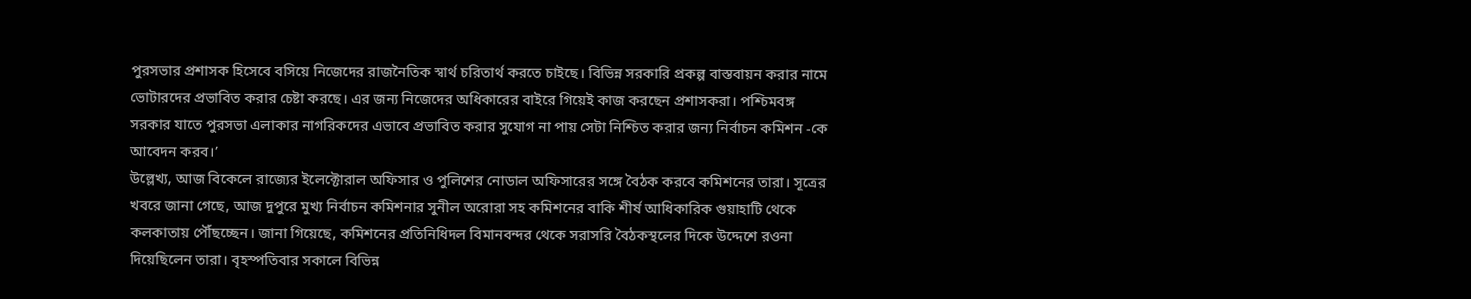পুরসভার প্রশাসক হিসেবে বসিয়ে নিজেদের রাজনৈতিক স্বার্থ চরিতার্থ করতে চাইছে। বিভিন্ন সরকারি প্রকল্প বাস্তবায়ন করার নামে ভোটারদের প্রভাবিত করার চেষ্টা করছে। এর জন্য নিজেদের অধিকারের বাইরে গিয়েই কাজ করছেন প্রশাসকরা। পশ্চিমবঙ্গ সরকার যাতে পুরসভা এলাকার নাগরিকদের এভাবে প্রভাবিত করার সুযোগ না পায় সেটা নিশ্চিত করার জন্য নির্বাচন কমিশন -কে আবেদন করব।’
উল্লেখ্য, আজ বিকেলে রাজ্যের ইলেক্টোরাল অফিসার ও পুলিশের নোডাল অফিসারের সঙ্গে বৈঠক করবে কমিশনের তারা। সূত্রের খবরে জানা গেছে, আজ দুপুরে মুখ্য নির্বাচন কমিশনার সুনীল অরোরা সহ কমিশনের বাকি শীর্ষ আধিকারিক গুয়াহাটি থেকে কলকাতায় পৌঁছচ্ছেন। জানা গিয়েছে, কমিশনের প্রতিনিধিদল বিমানবন্দর থেকে সরাসরি বৈঠকস্থলের দিকে উদ্দেশে রওনা দিয়েছিলেন তারা। বৃহস্পতিবার সকালে বিভিন্ন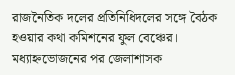রাজনৈতিক দলের প্রতিনিধিদলের সঙ্গে বৈঠক হওয়ার কথা কমিশনের ফুল বেঞ্চের। মধ্যাহ্নভোজনের পর জেলাশাসক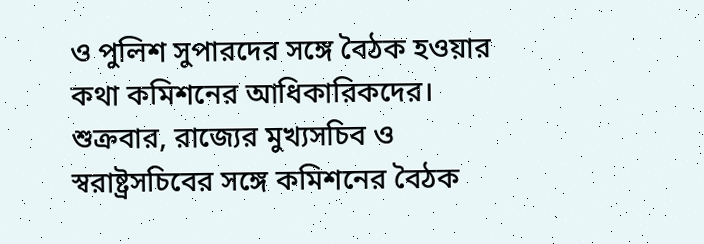ও পুলিশ সুপারদের সঙ্গে বৈঠক হওয়ার কথা কমিশনের আধিকারিকদের। শুক্রবার, রাজ্যের মুখ্যসচিব ও স্বরাষ্ট্রসচিবের সঙ্গে কমিশনের বৈঠক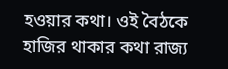হওয়ার কথা। ওই বৈঠকে হাজির থাকার কথা রাজ্য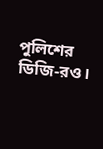পুলিশের ডিজি-রও।